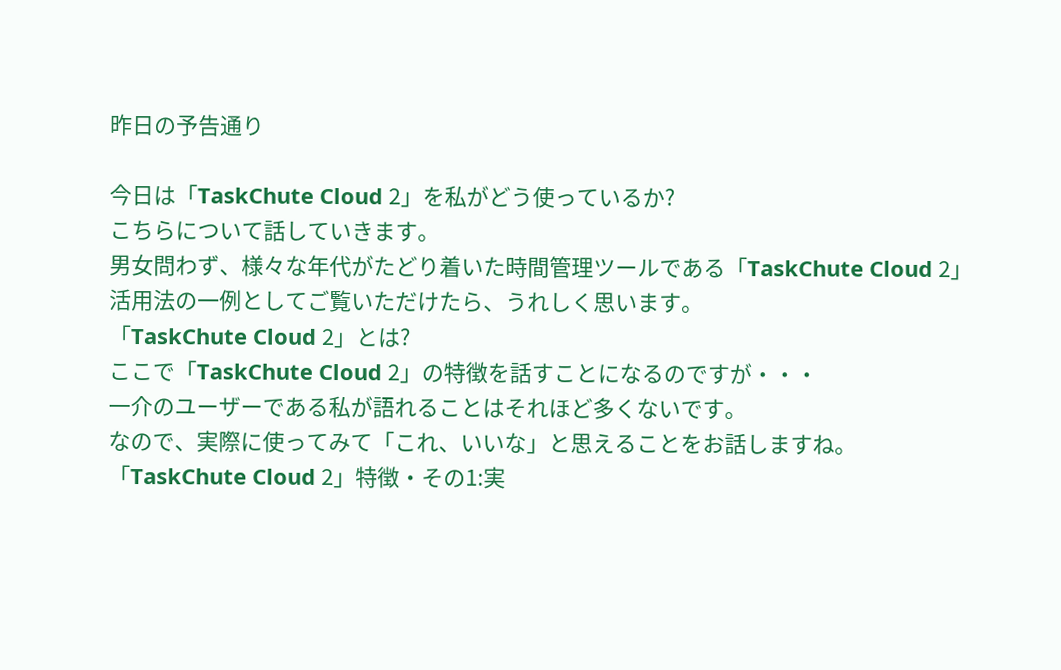昨日の予告通り

今日は「TaskChute Cloud 2」を私がどう使っているか?
こちらについて話していきます。
男女問わず、様々な年代がたどり着いた時間管理ツールである「TaskChute Cloud 2」
活用法の一例としてご覧いただけたら、うれしく思います。
「TaskChute Cloud 2」とは?
ここで「TaskChute Cloud 2」の特徴を話すことになるのですが・・・
一介のユーザーである私が語れることはそれほど多くないです。
なので、実際に使ってみて「これ、いいな」と思えることをお話しますね。
「TaskChute Cloud 2」特徴・その1:実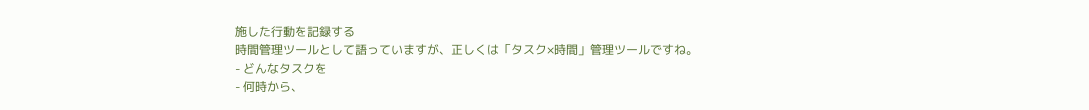施した行動を記録する
時間管理ツールとして語っていますが、正しくは「タスク×時間」管理ツールですね。
- どんなタスクを
- 何時から、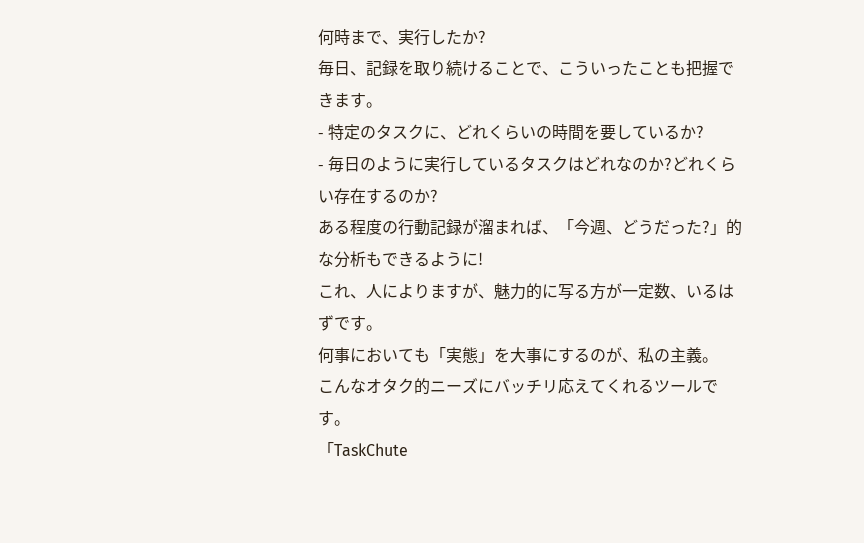何時まで、実行したか?
毎日、記録を取り続けることで、こういったことも把握できます。
- 特定のタスクに、どれくらいの時間を要しているか?
- 毎日のように実行しているタスクはどれなのか?どれくらい存在するのか?
ある程度の行動記録が溜まれば、「今週、どうだった?」的な分析もできるように!
これ、人によりますが、魅力的に写る方が一定数、いるはずです。
何事においても「実態」を大事にするのが、私の主義。
こんなオタク的ニーズにバッチリ応えてくれるツールです。
「TaskChute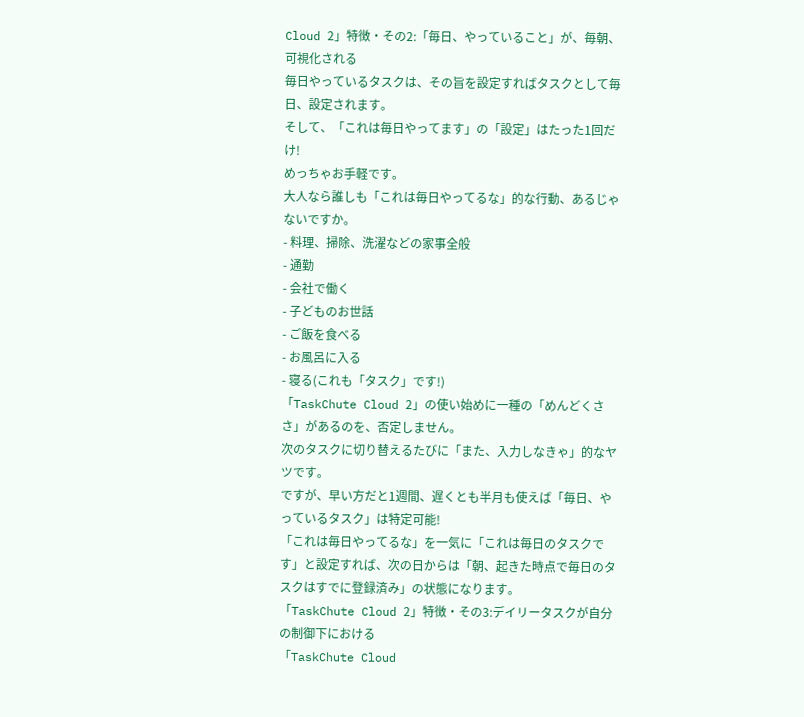Cloud 2」特徴・その2:「毎日、やっていること」が、毎朝、可視化される
毎日やっているタスクは、その旨を設定すればタスクとして毎日、設定されます。
そして、「これは毎日やってます」の「設定」はたった1回だけ!
めっちゃお手軽です。
大人なら誰しも「これは毎日やってるな」的な行動、あるじゃないですか。
- 料理、掃除、洗濯などの家事全般
- 通勤
- 会社で働く
- 子どものお世話
- ご飯を食べる
- お風呂に入る
- 寝る(これも「タスク」です!)
「TaskChute Cloud 2」の使い始めに一種の「めんどくささ」があるのを、否定しません。
次のタスクに切り替えるたびに「また、入力しなきゃ」的なヤツです。
ですが、早い方だと1週間、遅くとも半月も使えば「毎日、やっているタスク」は特定可能!
「これは毎日やってるな」を一気に「これは毎日のタスクです」と設定すれば、次の日からは「朝、起きた時点で毎日のタスクはすでに登録済み」の状態になります。
「TaskChute Cloud 2」特徴・その3:デイリータスクが自分の制御下における
「TaskChute Cloud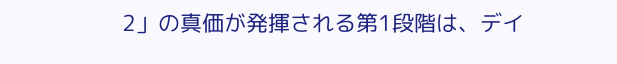2」の真価が発揮される第1段階は、デイ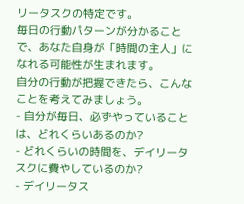リータスクの特定です。
毎日の行動パターンが分かることで、あなた自身が「時間の主人」になれる可能性が生まれます。
自分の行動が把握できたら、こんなことを考えてみましょう。
- 自分が毎日、必ずやっていることは、どれくらいあるのか?
- どれくらいの時間を、デイリータスクに費やしているのか?
- デイリータス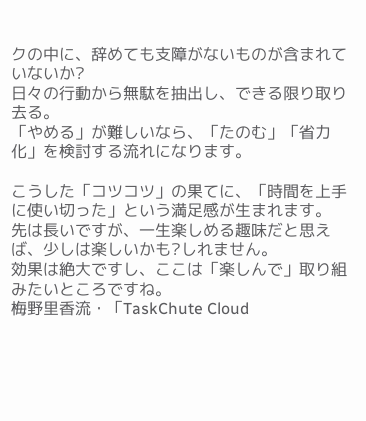クの中に、辞めても支障がないものが含まれていないか?
日々の行動から無駄を抽出し、できる限り取り去る。
「やめる」が難しいなら、「たのむ」「省力化」を検討する流れになります。

こうした「コツコツ」の果てに、「時間を上手に使い切った」という満足感が生まれます。
先は長いですが、一生楽しめる趣味だと思えば、少しは楽しいかも?しれません。
効果は絶大ですし、ここは「楽しんで」取り組みたいところですね。
梅野里香流・「TaskChute Cloud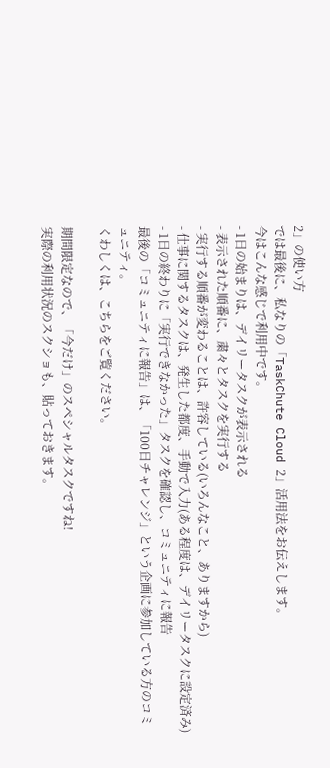2」の使い方
では最後に、私なりの「TaskChute Cloud 2」活用法をお伝えします。
今はこんな感じで利用中です。
- 1日の始まりは、デイリータスクが表示される
- 表示された順番に、粛々とタスクを実行する
- 実行する順番が変わることは、許容している(いろんなこと、ありますから)
- 仕事に関するタスクは、発生した都度、手動で入力(ある程度は、デイリータスクに設定済み)
- 1日の終わりに「実行できなかった」タスクを確認し、コミュニティに報告
最後の「コミュニティに報告」は、「100日チャレンジ」という企画に参加している方のコミュニティ。
くわしくは、こちらをご覧ください。

期間限定なので、「今だけ」のスペシャルタスクですね!
実際の利用状況のスクショも、貼っておきます。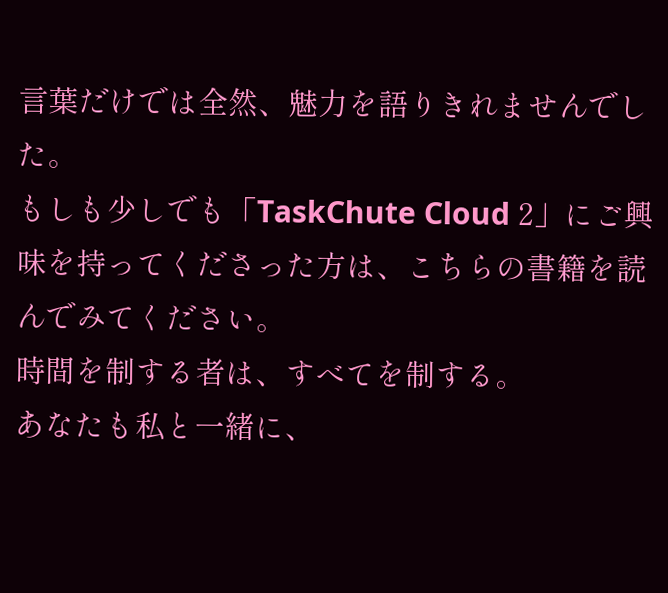言葉だけでは全然、魅力を語りきれませんでした。
もしも少しでも「TaskChute Cloud 2」にご興味を持ってくださった方は、こちらの書籍を読んでみてください。
時間を制する者は、すべてを制する。
あなたも私と一緒に、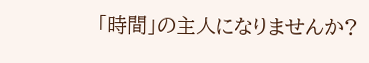「時間」の主人になりませんか?